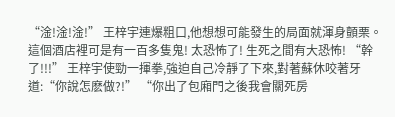“淦!淦!淦!” 王梓宇連爆粗口,他想想可能發生的局面就渾身顫栗。 這個酒店裡可是有一百多隻鬼! 太恐怖了! 生死之間有大恐怖! “幹了!!!” 王梓宇使勁一揮拳,強迫自己冷靜了下來,對著蘇休咬著牙道:“你說怎麽做?!” “你出了包廂門之後我會關死房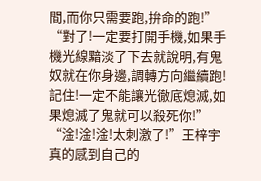間,而你只需要跑,拚命的跑!” “對了!一定要打開手機,如果手機光線黯淡了下去就說明,有鬼奴就在你身邊,調轉方向繼續跑!記住!一定不能讓光徹底熄滅,如果熄滅了鬼就可以殺死你!” “淦!淦!淦!太刺激了!”王梓宇真的感到自己的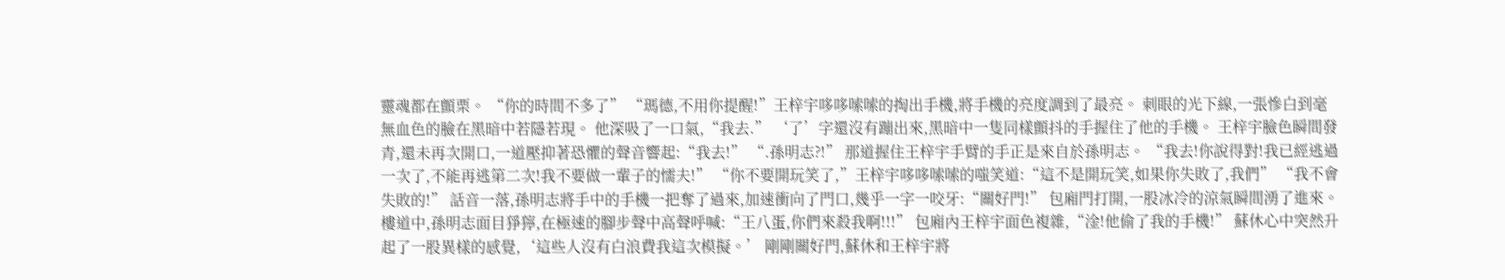靈魂都在顫栗。 “你的時間不多了” “瑪德,不用你提醒!”王梓宇哆哆嗦嗦的掏出手機,將手機的亮度調到了最亮。 刺眼的光下線,一張慘白到毫無血色的臉在黑暗中若隱若現。 他深吸了一口氣,“我去.” ‘了’字還沒有蹦出來,黑暗中一隻同樣顫抖的手握住了他的手機。 王梓宇臉色瞬間發青,還未再次開口,一道壓抑著恐懼的聲音響起:“我去!” “.孫明志?!” 那道握住王梓宇手臂的手正是來自於孫明志。 “我去!你說得對!我已經逃過一次了,不能再逃第二次!我不要做一輩子的懦夫!” “你不要開玩笑了,”王梓宇哆哆嗦嗦的嗤笑道:“這不是開玩笑,如果你失敗了,我們” “我不會失敗的!” 話音一落,孫明志將手中的手機一把奪了過來,加速衝向了門口,幾乎一字一咬牙:“關好門!” 包廂門打開,一股冰冷的涼氣瞬間湧了進來。 樓道中,孫明志面目猙獰,在極速的腳步聲中高聲呼喊:“王八蛋,你們來殺我啊!!!” 包廂內王梓宇面色複雜,“淦!他偷了我的手機!” 蘇休心中突然升起了一股異樣的感覺,‘這些人沒有白浪費我這次模擬。’ 剛剛關好門,蘇休和王梓宇將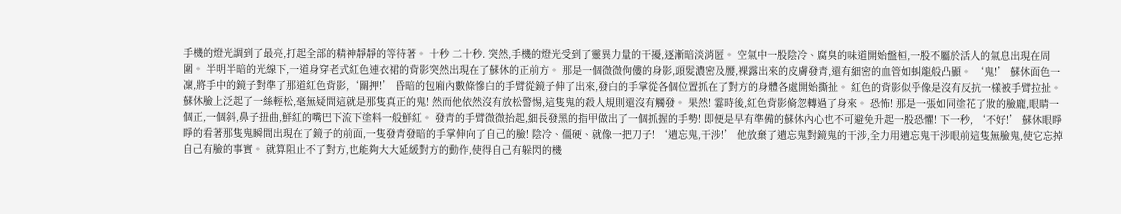手機的燈光調到了最亮,打起全部的精神靜靜的等待著。 十秒 二十秒. 突然,手機的燈光受到了靈異力量的干擾,逐漸暗淡消匿。 空氣中一股陰冷、腐臭的味道開始盤桓,一股不屬於活人的氣息出現在周圍。 半明半暗的光線下,一道身穿老式紅色連衣裙的背影突然出現在了蘇休的正前方。 那是一個微微佝僂的身影,頭髮濃密及腰,裸露出來的皮膚發青,還有細密的血管如虯龍般凸顯。 ‘鬼!’ 蘇休面色一凜,將手中的鏡子對準了那道紅色背影,‘關押!’ 昏暗的包廂內數條慘白的手臂從鏡子伸了出來,發白的手掌從各個位置抓在了對方的身體各處開始撕扯。 紅色的背影似乎像是沒有反抗一樣被手臂拉扯。 蘇休臉上泛起了一絲輕松,毫無疑問這就是那隻真正的鬼! 然而他依然沒有放松警惕,這隻鬼的殺人規則還沒有觸發。 果然! 霎時後,紅色背影脩忽轉過了身來。 恐怖! 那是一張如同塗花了妝的臉龐,眼睛一個正,一個斜,鼻子扭曲,鮮紅的嘴巴下流下塗料一般鮮紅。 發青的手臂微微抬起,細長發黑的指甲做出了一個抓握的手勢! 即便是早有準備的蘇休內心也不可避免升起一股恐懼! 下一秒, ‘不好!’ 蘇休眼睜睜的看著那隻鬼瞬間出現在了鏡子的前面,一隻發青發暗的手掌伸向了自己的臉! 陰冷、僵硬、就像一把刀子! ‘遺忘鬼,干涉!’ 他放棄了遺忘鬼對鏡鬼的干涉,全力用遺忘鬼干涉眼前這隻無臉鬼,使它忘掉自己有臉的事實。 就算阻止不了對方,也能夠大大延緩對方的動作,使得自己有躲閃的機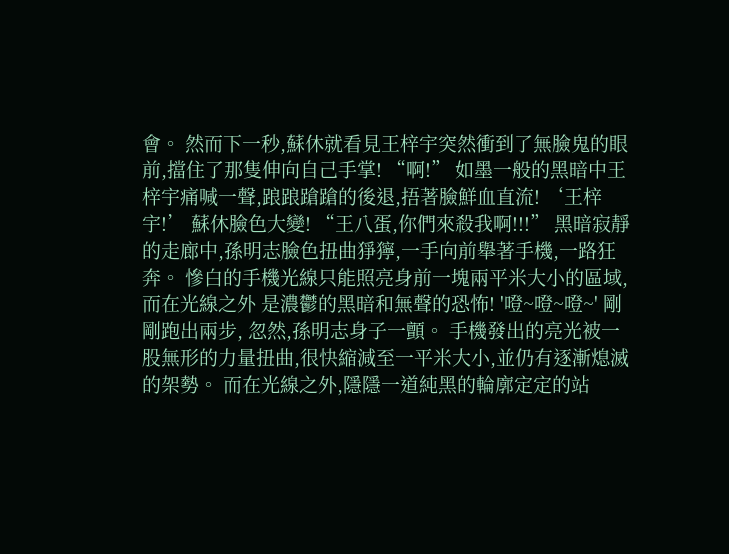會。 然而下一秒,蘇休就看見王梓宇突然衝到了無臉鬼的眼前,擋住了那隻伸向自己手掌! “啊!” 如墨一般的黑暗中王梓宇痛喊一聲,踉踉蹌蹌的後退,捂著臉鮮血直流! ‘王梓宇!’ 蘇休臉色大變! “王八蛋,你們來殺我啊!!!” 黑暗寂靜的走廊中,孫明志臉色扭曲猙獰,一手向前舉著手機,一路狂奔。 慘白的手機光線只能照亮身前一塊兩平米大小的區域,而在光線之外 是濃鬱的黑暗和無聲的恐怖! '噔~噔~噔~' 剛剛跑出兩步, 忽然,孫明志身子一顫。 手機發出的亮光被一股無形的力量扭曲,很快縮減至一平米大小,並仍有逐漸熄滅的架勢。 而在光線之外,隱隱一道純黑的輪廓定定的站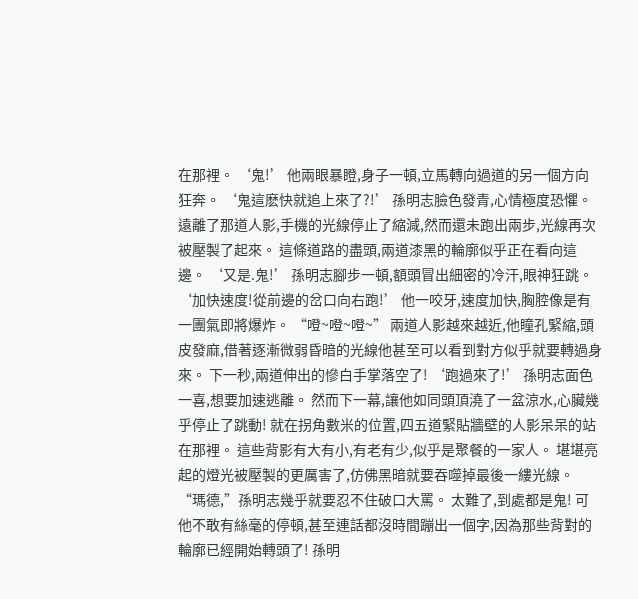在那裡。 ‘鬼!’ 他兩眼暴瞪,身子一頓,立馬轉向過道的另一個方向狂奔。 ‘鬼這麽快就追上來了?!’ 孫明志臉色發青,心情極度恐懼。 遠離了那道人影,手機的光線停止了縮減,然而還未跑出兩步,光線再次被壓製了起來。 這條道路的盡頭,兩道漆黑的輪廓似乎正在看向這邊。 ‘又是.鬼!’ 孫明志腳步一頓,額頭冒出細密的冷汗,眼神狂跳。 ‘加快速度!從前邊的岔口向右跑!’ 他一咬牙,速度加快,胸腔像是有一團氣即將爆炸。 “噔~噔~噔~” 兩道人影越來越近,他瞳孔緊縮,頭皮發麻,借著逐漸微弱昏暗的光線他甚至可以看到對方似乎就要轉過身來。 下一秒,兩道伸出的慘白手掌落空了! ‘跑過來了!’ 孫明志面色一喜,想要加速逃離。 然而下一幕,讓他如同頭頂澆了一盆涼水,心臟幾乎停止了跳動! 就在拐角數米的位置,四五道緊貼牆壁的人影呆呆的站在那裡。 這些背影有大有小,有老有少,似乎是聚餐的一家人。 堪堪亮起的燈光被壓製的更厲害了,仿佛黑暗就要吞噬掉最後一縷光線。 “瑪德,”孫明志幾乎就要忍不住破口大罵。 太難了,到處都是鬼! 可他不敢有絲毫的停頓,甚至連話都沒時間蹦出一個字,因為那些背對的輪廓已經開始轉頭了! 孫明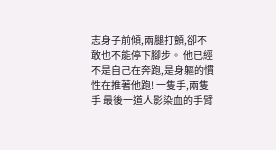志身子前傾,兩腿打顫,卻不敢也不能停下腳步。 他已經不是自己在奔跑,是身軀的慣性在推著他跑! 一隻手,兩隻手 最後一道人影染血的手臂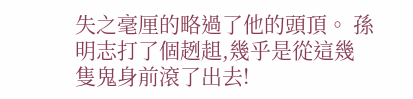失之毫厘的略過了他的頭頂。 孫明志打了個趔趄,幾乎是從這幾隻鬼身前滾了出去!